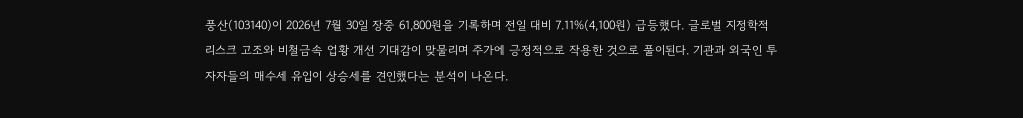풍산(103140)이 2026년 7월 30일 장중 61,800원을 기록하며 전일 대비 7.11%(4,100원) 급등했다. 글로벌 지정학적 리스크 고조와 비철금속 업황 개선 기대감이 맞물리며 주가에 긍정적으로 작용한 것으로 풀이된다. 기관과 외국인 투자자들의 매수세 유입이 상승세를 견인했다는 분석이 나온다.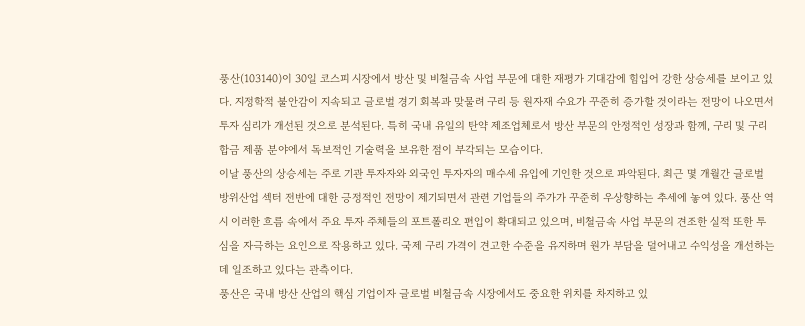풍산(103140)이 30일 코스피 시장에서 방산 및 비철금속 사업 부문에 대한 재평가 기대감에 힘입어 강한 상승세를 보이고 있다. 지정학적 불안감이 지속되고 글로벌 경기 회복과 맞물려 구리 등 원자재 수요가 꾸준히 증가할 것이라는 전망이 나오면서 투자 심리가 개선된 것으로 분석된다. 특히 국내 유일의 탄약 제조업체로서 방산 부문의 안정적인 성장과 함께, 구리 및 구리합금 제품 분야에서 독보적인 기술력을 보유한 점이 부각되는 모습이다.
이날 풍산의 상승세는 주로 기관 투자자와 외국인 투자자의 매수세 유입에 기인한 것으로 파악된다. 최근 몇 개월간 글로벌 방위산업 섹터 전반에 대한 긍정적인 전망이 제기되면서 관련 기업들의 주가가 꾸준히 우상향하는 추세에 놓여 있다. 풍산 역시 이러한 흐름 속에서 주요 투자 주체들의 포트폴리오 편입이 확대되고 있으며, 비철금속 사업 부문의 견조한 실적 또한 투심을 자극하는 요인으로 작용하고 있다. 국제 구리 가격이 견고한 수준을 유지하며 원가 부담을 덜어내고 수익성을 개선하는 데 일조하고 있다는 관측이다.
풍산은 국내 방산 산업의 핵심 기업이자 글로벌 비철금속 시장에서도 중요한 위치를 차지하고 있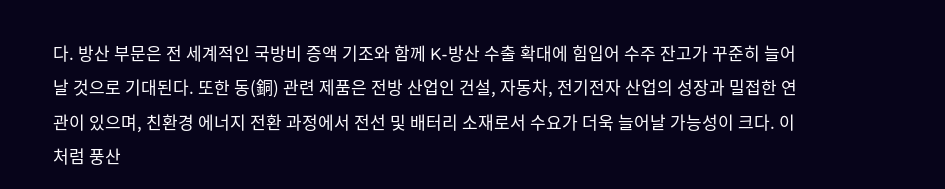다. 방산 부문은 전 세계적인 국방비 증액 기조와 함께 K-방산 수출 확대에 힘입어 수주 잔고가 꾸준히 늘어날 것으로 기대된다. 또한 동(銅) 관련 제품은 전방 산업인 건설, 자동차, 전기전자 산업의 성장과 밀접한 연관이 있으며, 친환경 에너지 전환 과정에서 전선 및 배터리 소재로서 수요가 더욱 늘어날 가능성이 크다. 이처럼 풍산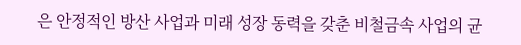은 안정적인 방산 사업과 미래 성장 동력을 갖춘 비철금속 사업의 균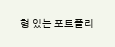형 있는 포트폴리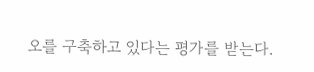오를 구축하고 있다는 평가를 받는다.